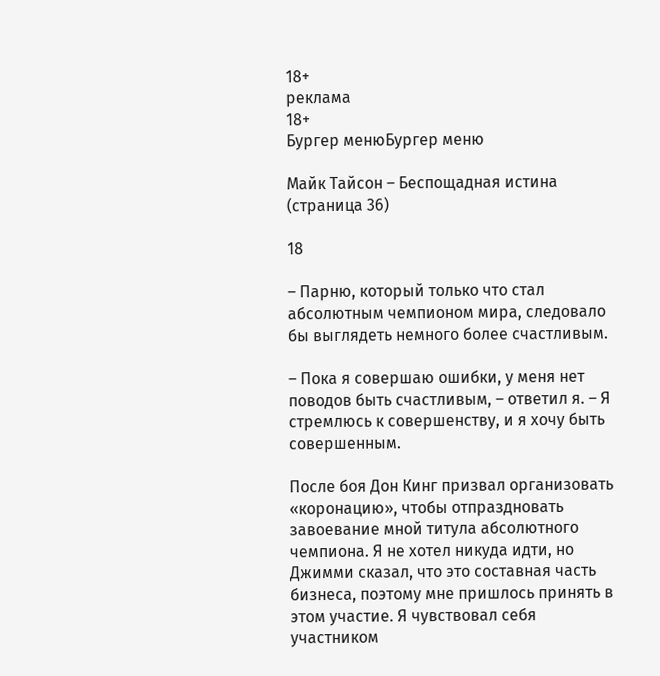18+
реклама
18+
Бургер менюБургер меню

Майк Тайсон – Беспощадная истина (страница 36)

18

– Парню, который только что стал абсолютным чемпионом мира, следовало бы выглядеть немного более счастливым.

– Пока я совершаю ошибки, у меня нет поводов быть счастливым, – ответил я. – Я стремлюсь к совершенству, и я хочу быть совершенным.

После боя Дон Кинг призвал организовать «коронацию», чтобы отпраздновать завоевание мной титула абсолютного чемпиона. Я не хотел никуда идти, но Джимми сказал, что это составная часть бизнеса, поэтому мне пришлось принять в этом участие. Я чувствовал себя участником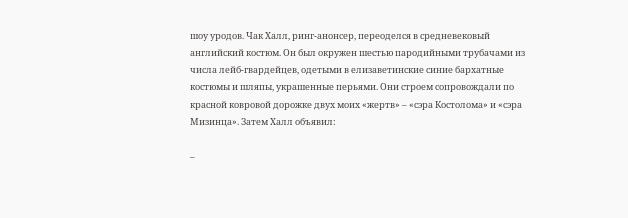шоу уродов. Чак Халл, ринг-анонсер, переоделся в средневековый английский костюм. Он был окружен шестью пародийными трубачами из числа лейб-гвардейцев, одетыми в елизаветинские синие бархатные костюмы и шляпы, украшенные перьями. Они строем сопровождали по красной ковровой дорожке двух моих «жертв» – «сэра Костолома» и «сэра Мизинца». Затем Халл объявил:

–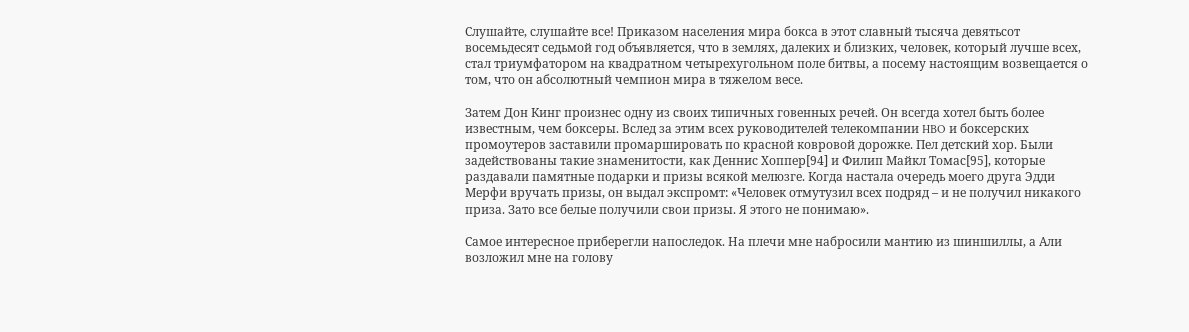Слушайте, слушайте все! Приказом населения мира бокса в этот славный тысяча девятьсот восемьдесят седьмой год объявляется, что в землях, далеких и близких, человек, который лучше всех, стал триумфатором на квадратном четырехугольном поле битвы, а посему настоящим возвещается о том, что он абсолютный чемпион мира в тяжелом весе.

Затем Дон Кинг произнес одну из своих типичных говенных речей. Он всегда хотел быть более известным, чем боксеры. Вслед за этим всех руководителей телекомпании HBO и боксерских промоутеров заставили промаршировать по красной ковровой дорожке. Пел детский хор. Были задействованы такие знаменитости, как Деннис Хоппер[94] и Филип Майкл Томас[95], которые раздавали памятные подарки и призы всякой мелюзге. Когда настала очередь моего друга Эдди Мерфи вручать призы, он выдал экспромт: «Человек отмутузил всех подряд – и не получил никакого приза. Зато все белые получили свои призы. Я этого не понимаю».

Самое интересное приберегли напоследок. На плечи мне набросили мантию из шиншиллы, а Али возложил мне на голову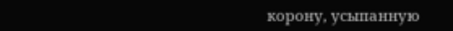корону, усыпанную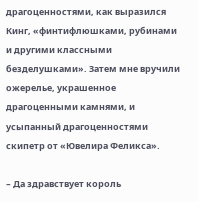драгоценностями, как выразился Кинг, «финтифлюшками, рубинами и другими классными безделушками». Затем мне вручили ожерелье, украшенное драгоценными камнями, и усыпанный драгоценностями скипетр от «Ювелира Феликса».

– Да здравствует король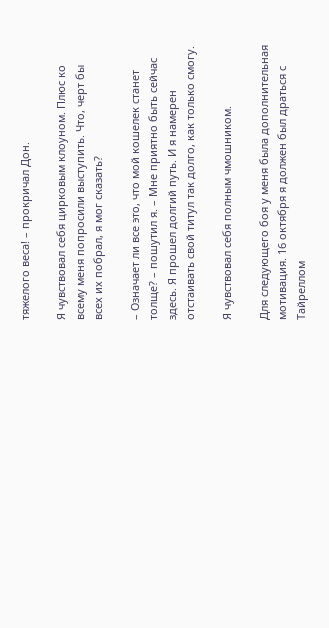тяжелого веса! – прокричал Дон.

Я чувствовал себя цирковым клоуном. Плюс ко всему меня попросили выступить. Что, черт бы всех их побрал, я мог сказать?

– Означает ли все это, что мой кошелек станет толще? – пошутил я. – Мне приятно быть сейчас здесь. Я прошел долгий путь. И я намерен отстаивать свой титул так долго, как только смогу.

Я чувствовал себя полным чмошником.

Для следующего боя у меня была дополнительная мотивация. 16 октября я должен был драться с Тайреллом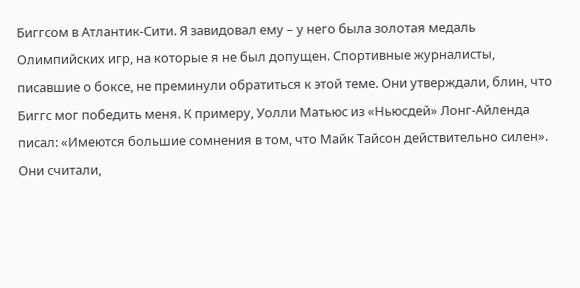Биггсом в Атлантик-Сити. Я завидовал ему – у него была золотая медаль Олимпийских игр, на которые я не был допущен. Спортивные журналисты, писавшие о боксе, не преминули обратиться к этой теме. Они утверждали, блин, что Биггс мог победить меня. К примеру, Уолли Матьюс из «Ньюсдей» Лонг-Айленда писал: «Имеются большие сомнения в том, что Майк Тайсон действительно силен». Они считали,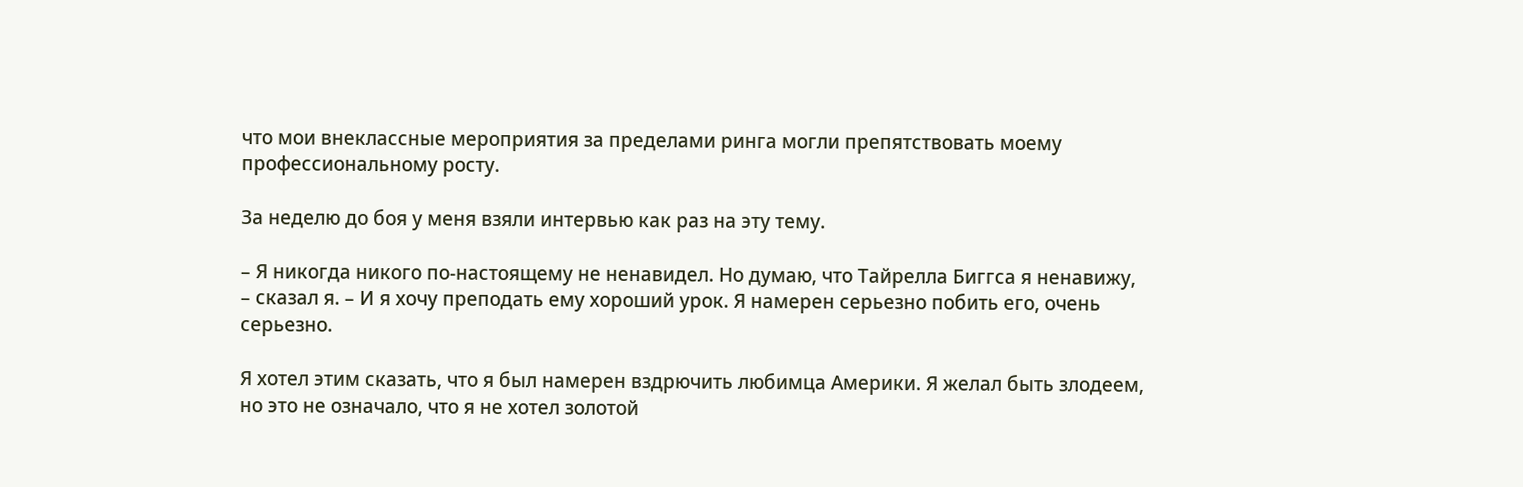что мои внеклассные мероприятия за пределами ринга могли препятствовать моему профессиональному росту.

За неделю до боя у меня взяли интервью как раз на эту тему.

– Я никогда никого по-настоящему не ненавидел. Но думаю, что Тайрелла Биггса я ненавижу, – сказал я. – И я хочу преподать ему хороший урок. Я намерен серьезно побить его, очень серьезно.

Я хотел этим сказать, что я был намерен вздрючить любимца Америки. Я желал быть злодеем, но это не означало, что я не хотел золотой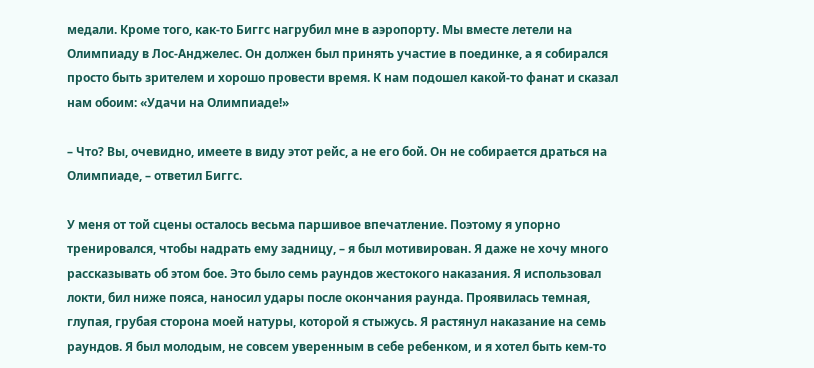медали. Кроме того, как-то Биггс нагрубил мне в аэропорту. Мы вместе летели на Олимпиаду в Лос-Анджелес. Он должен был принять участие в поединке, а я собирался просто быть зрителем и хорошо провести время. К нам подошел какой-то фанат и сказал нам обоим: «Удачи на Олимпиаде!»

– Что? Вы, очевидно, имеете в виду этот рейс, а не его бой. Он не собирается драться на Олимпиаде, – ответил Биггс.

У меня от той сцены осталось весьма паршивое впечатление. Поэтому я упорно тренировался, чтобы надрать ему задницу, – я был мотивирован. Я даже не хочу много рассказывать об этом бое. Это было семь раундов жестокого наказания. Я использовал локти, бил ниже пояса, наносил удары после окончания раунда. Проявилась темная, глупая, грубая сторона моей натуры, которой я стыжусь. Я растянул наказание на семь раундов. Я был молодым, не совсем уверенным в себе ребенком, и я хотел быть кем-то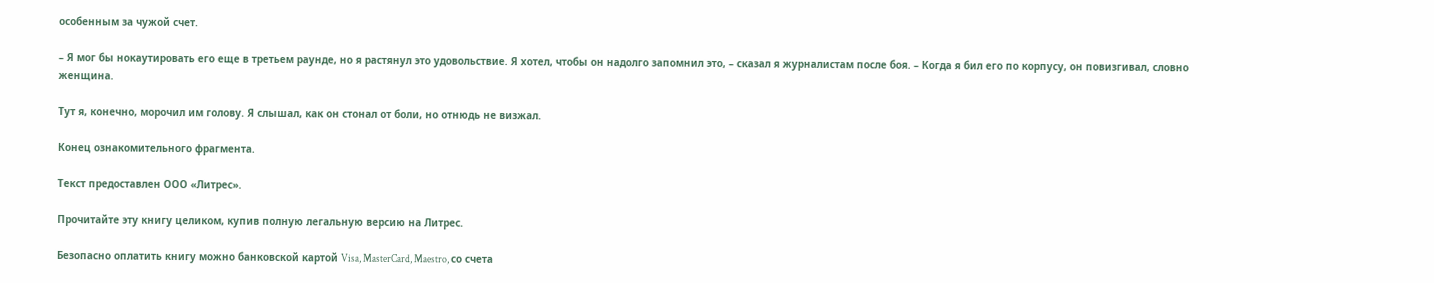особенным за чужой счет.

– Я мог бы нокаутировать его еще в третьем раунде, но я растянул это удовольствие. Я хотел, чтобы он надолго запомнил это, – сказал я журналистам после боя. – Когда я бил его по корпусу, он повизгивал, словно женщина.

Тут я, конечно, морочил им голову. Я слышал, как он стонал от боли, но отнюдь не визжал.

Конец ознакомительного фрагмента.

Текст предоставлен ООО «Литрес».

Прочитайте эту книгу целиком, купив полную легальную версию на Литрес.

Безопасно оплатить книгу можно банковской картой Visa, MasterCard, Maestro, со счета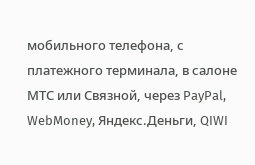мобильного телефона, с платежного терминала, в салоне МТС или Связной, через PayPal, WebMoney, Яндекс.Деньги, QIWI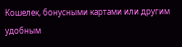Кошелек, бонусными картами или другим удобным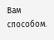Вам способом.